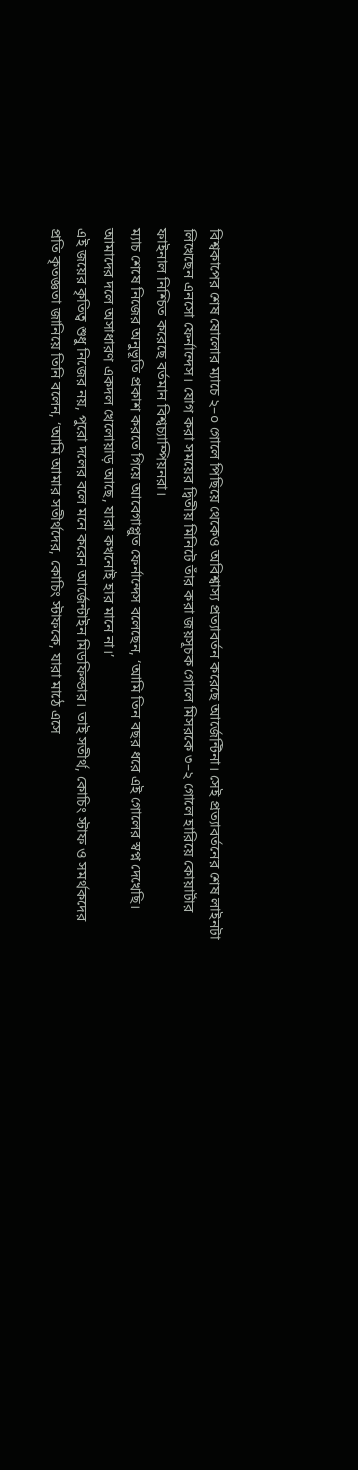বিশ্বকাপের শেষ ষোলোর ম্যাচে ২–০ গোলে পিছিয়ে থেকেও অবিশ্বাস্য প্রত্যাবর্তন করেছে আর্জেন্টিনা। সেই প্রত্যাবর্তনের শেষ লাইনটা লিখেছেন এনসো ফের্নান্দেস। যোগ করা সময়ের দ্বিতীয় মিনিটে তাঁর করা জয়সূচক গোলে মিসরকে ৩–২ গোলে হারিয়ে কোয়ার্টার ফাইনাল নিশ্চিত করেছে বর্তমান বিশ্বচ্যাম্পিয়নরা।
ম্যাচ শেষে নিজের অনুভূতি প্রকাশ করতে গিয়ে আবেগাপ্লুত ফের্নান্দেস বলেছেন, ‘আমি তিন বছর ধরে এই গোলের স্বপ্ন দেখেছি। আমাদের দলে অসাধারণ একদল খেলোয়াড় আছে, যারা কখনোই হার মানে না।’
এই জয়ের কৃতিত্ব শুধু নিজের নয়, পুরো দলের বলে মনে করেন আর্জেন্টাইন মিডফিল্ডার। তাই সতীর্থ, কোচিং স্টাফ ও সমর্থকদের প্রতি কৃতজ্ঞতা জানিয়ে তিনি বলেন, ‘আমি আমার সতীর্থদের, কোচিং স্টাফকে, যারা মাঠে এসে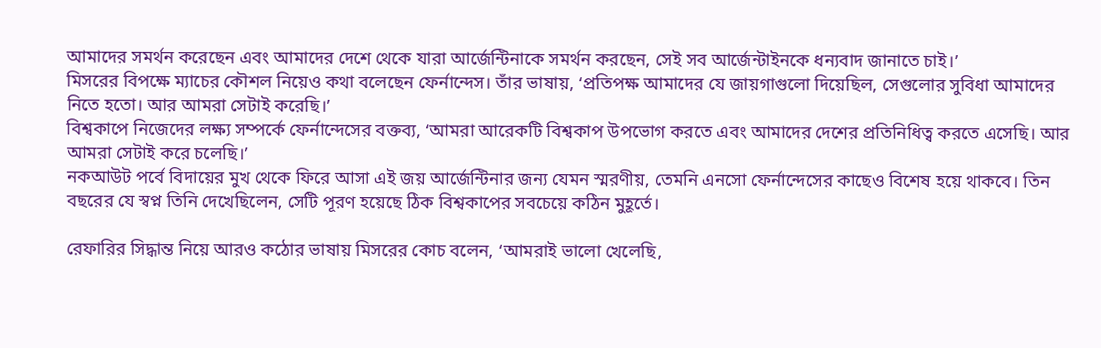আমাদের সমর্থন করেছেন এবং আমাদের দেশে থেকে যারা আর্জেন্টিনাকে সমর্থন করছেন, সেই সব আর্জেন্টাইনকে ধন্যবাদ জানাতে চাই।’
মিসরের বিপক্ষে ম্যাচের কৌশল নিয়েও কথা বলেছেন ফের্নান্দেস। তাঁর ভাষায়, ‘প্রতিপক্ষ আমাদের যে জায়গাগুলো দিয়েছিল, সেগুলোর সুবিধা আমাদের নিতে হতো। আর আমরা সেটাই করেছি।’
বিশ্বকাপে নিজেদের লক্ষ্য সম্পর্কে ফের্নান্দেসের বক্তব্য, ‘আমরা আরেকটি বিশ্বকাপ উপভোগ করতে এবং আমাদের দেশের প্রতিনিধিত্ব করতে এসেছি। আর আমরা সেটাই করে চলেছি।’
নকআউট পর্বে বিদায়ের মুখ থেকে ফিরে আসা এই জয় আর্জেন্টিনার জন্য যেমন স্মরণীয়, তেমনি এনসো ফের্নান্দেসের কাছেও বিশেষ হয়ে থাকবে। তিন বছরের যে স্বপ্ন তিনি দেখেছিলেন, সেটি পূরণ হয়েছে ঠিক বিশ্বকাপের সবচেয়ে কঠিন মুহূর্তে।

রেফারির সিদ্ধান্ত নিয়ে আরও কঠোর ভাষায় মিসরের কোচ বলেন, ‘আমরাই ভালো খেলেছি,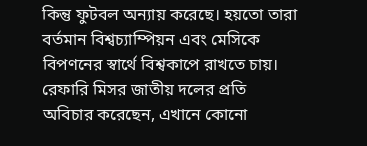কিন্তু ফুটবল অন্যায় করেছে। হয়তো তারা বর্তমান বিশ্বচ্যাম্পিয়ন এবং মেসিকে বিপণনের স্বার্থে বিশ্বকাপে রাখতে চায়। রেফারি মিসর জাতীয় দলের প্রতি অবিচার করেছেন, এখানে কোনো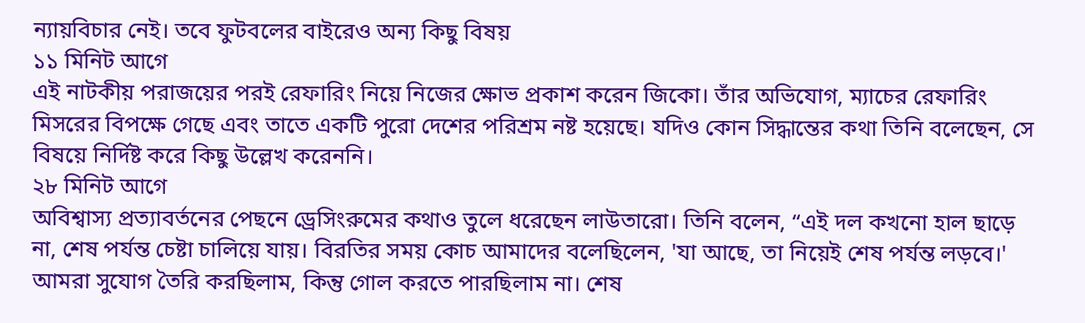ন্যায়বিচার নেই। তবে ফুটবলের বাইরেও অন্য কিছু বিষয়
১১ মিনিট আগে
এই নাটকীয় পরাজয়ের পরই রেফারিং নিয়ে নিজের ক্ষোভ প্রকাশ করেন জিকো। তাঁর অভিযোগ, ম্যাচের রেফারিং মিসরের বিপক্ষে গেছে এবং তাতে একটি পুরো দেশের পরিশ্রম নষ্ট হয়েছে। যদিও কোন সিদ্ধান্তের কথা তিনি বলেছেন, সে বিষয়ে নির্দিষ্ট করে কিছু উল্লেখ করেননি।
২৮ মিনিট আগে
অবিশ্বাস্য প্রত্যাবর্তনের পেছনে ড্রেসিংরুমের কথাও তুলে ধরেছেন লাউতারো। তিনি বলেন, “এই দল কখনো হাল ছাড়ে না, শেষ পর্যন্ত চেষ্টা চালিয়ে যায়। বিরতির সময় কোচ আমাদের বলেছিলেন, 'যা আছে, তা নিয়েই শেষ পর্যন্ত লড়বে।' আমরা সুযোগ তৈরি করছিলাম, কিন্তু গোল করতে পারছিলাম না। শেষ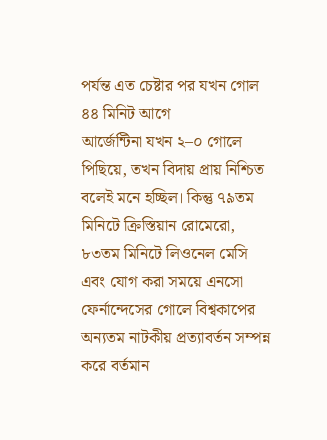পর্যন্ত এত চেষ্টার পর যখন গোল
৪৪ মিনিট আগে
আর্জেন্টিনা যখন ২–০ গোলে পিছিয়ে, তখন বিদায় প্রায় নিশ্চিত বলেই মনে হচ্ছিল। কিন্তু ৭৯তম মিনিটে ক্রিস্তিয়ান রোমেরো, ৮৩তম মিনিটে লিওনেল মেসি এবং যোগ করা সময়ে এনসো ফের্নান্দেসের গোলে বিশ্বকাপের অন্যতম নাটকীয় প্রত্যাবর্তন সম্পন্ন করে বর্তমান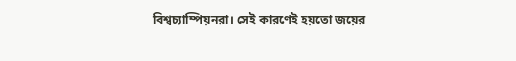বিশ্বচ্যাম্পিয়নরা। সেই কারণেই হয়তো জয়ের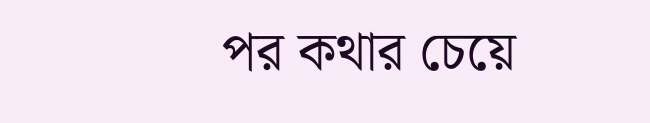পর কথার চেয়ে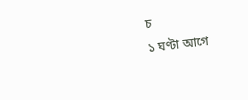চ
১ ঘণ্টা আগে